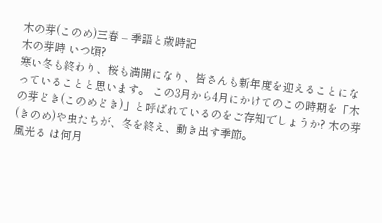木の芽(このめ)三春 – 季語と歳時記
木の芽時 いつ頃?
寒い冬も終わり、桜も満開になり、皆さんも新年度を迎えることになっていることと思います。 この3月から4月にかけてのこの時期を「木の芽どき(このめどき)」と呼ばれているのをご存知でしょうか? 木の芽(きのめ)や虫たちが、冬を終え、動き出す季節。
風光る は何月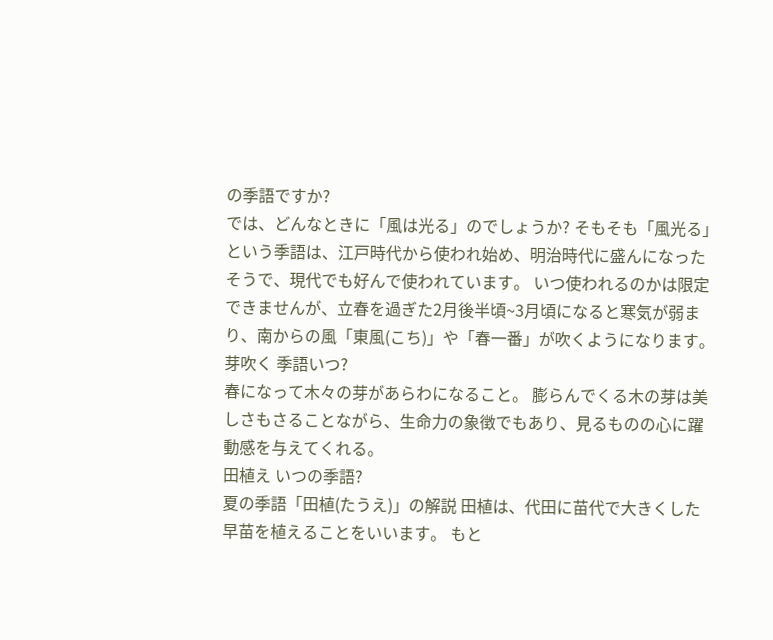の季語ですか?
では、どんなときに「風は光る」のでしょうか? そもそも「風光る」という季語は、江戸時代から使われ始め、明治時代に盛んになったそうで、現代でも好んで使われています。 いつ使われるのかは限定できませんが、立春を過ぎた2月後半頃~3月頃になると寒気が弱まり、南からの風「東風(こち)」や「春一番」が吹くようになります。
芽吹く 季語いつ?
春になって木々の芽があらわになること。 膨らんでくる木の芽は美しさもさることながら、生命力の象徴でもあり、見るものの心に躍動感を与えてくれる。
田植え いつの季語?
夏の季語「田植(たうえ)」の解説 田植は、代田に苗代で大きくした早苗を植えることをいいます。 もと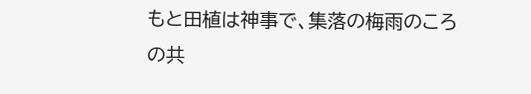もと田植は神事で、集落の梅雨のころの共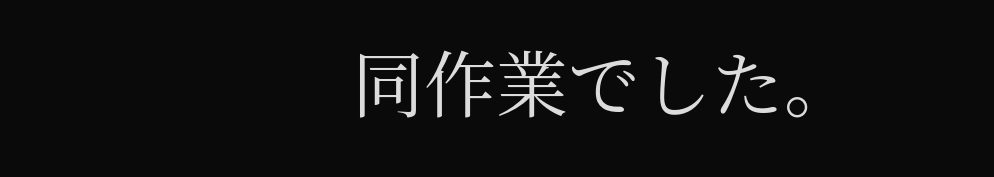同作業でした。